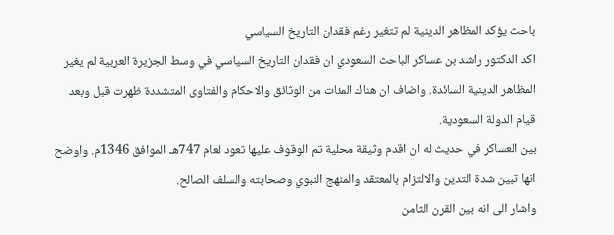باحث يؤكد المظاهر الدينية لم تتغير رغم فقدان التاريخ السياسي
اكد الدكتور راشد بن عساكر الباحث السعودي ان فقدان التاريخ السياسي في وسط الجزيرة العربية لم يغير المظاهر الدينية السائدة. واضاف ان هناك المئات من الوثائق والاحكام والفتاوى المتشددة ظهرت قبل وبعد قيام الدولة السعودية.
بين العساكر في حديث له ان اقدم وثيقة محلية تم الوقوف عليها تعود لعام 747هـ الموافق 1346م. واوضح انها تبين شدة التدين والالتزام بالمعتقد والمنهج النبوي وصحابته والسلف الصالح.
واشار الى انه بين القرن الثامن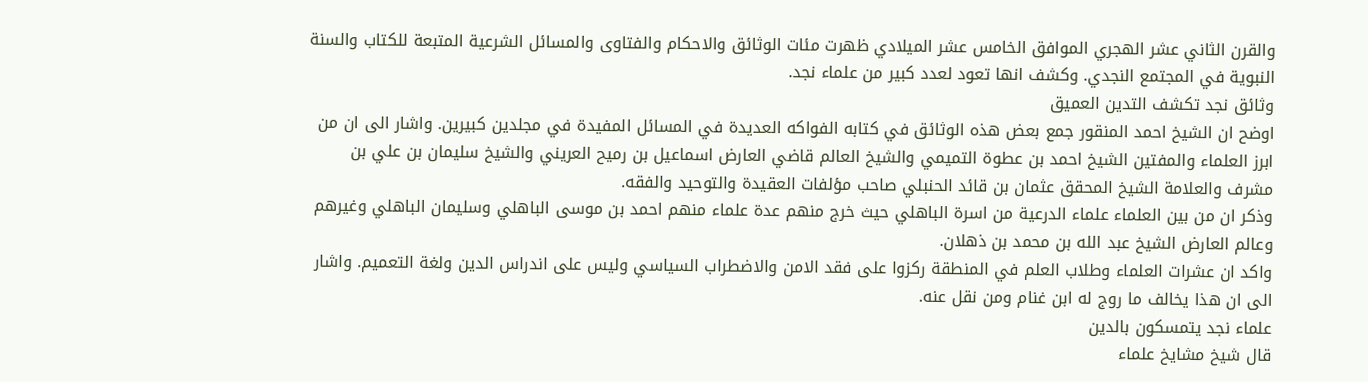والقرن الثاني عشر الهجري الموافق الخامس عشر الميلادي ظهرت مئات الوثائق والاحكام والفتاوى والمسائل الشرعية المتبعة للكتاب والسنة النبوية في المجتمع النجدي. وكشف انها تعود لعدد كبير من علماء نجد.
وثائق نجد تكشف التدين العميق
اوضح ان الشيخ احمد المنقور جمع بعض هذه الوثائق في كتابه الفواكه العديدة في المسائل المفيدة في مجلدين كبيرين. واشار الى ان من ابرز العلماء والمفتين الشيخ احمد بن عطوة التميمي والشيخ العالم قاضي العارض اسماعيل بن رميح العريني والشيخ سليمان بن علي بن مشرف والعلامة الشيخ المحقق عثمان بن قائد الحنبلي صاحب مؤلفات العقيدة والتوحيد والفقه.
وذكر ان من بين العلماء علماء الدرعية من اسرة الباهلي حيث خرج منهم عدة علماء منهم احمد بن موسى الباهلي وسليمان الباهلي وغيرهم وعالم العارض الشيخ عبد الله بن محمد بن ذهلان.
واكد ان عشرات العلماء وطلاب العلم في المنطقة ركزوا على فقد الامن والاضطراب السياسي وليس على اندراس الدين ولغة التعميم. واشار الى ان هذا يخالف ما روج له ابن غنام ومن نقل عنه.
علماء نجد يتمسكون بالدين
قال شيخ مشايخ علماء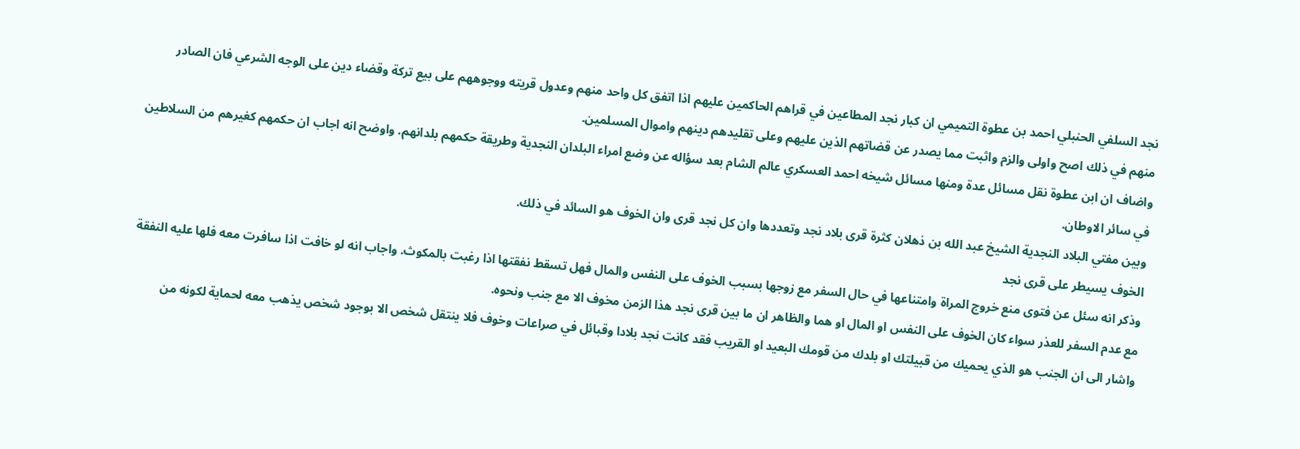نجد السلفي الحنبلي احمد بن عطوة التميمي ان كبار نجد المطاعين في قراهم الحاكمين عليهم اذا اتفق كل واحد منهم وعدول قريته ووجوههم على بيع تركة وقضاء دين على الوجه الشرعي فان الصادر منهم في ذلك اصح واولى والزم واثبت مما يصدر عن قضاتهم الذين عليهم وعلى تقليدهم دينهم واموال المسلمين.
واضاف ان ابن عطوة نقل مسائل عدة ومنها مسائل شيخه احمد العسكري عالم الشام بعد سؤاله عن وضع امراء البلدان النجدية وطريقة حكمهم بلدانهم. واوضح انه اجاب ان حكمهم كغيرهم من السلاطين في سائر الاوطان.
وبين مفتي البلاد النجدية الشيخ عبد الله بن ذهلان كثرة قرى بلاد نجد وتعددها وان كل نجد قرى وان الخوف هو السائد في ذلك.
الخوف يسيطر على قرى نجد
وذكر انه سئل عن فتوى منع خروج المراة وامتناعها في حال السفر مع زوجها بسبب الخوف على النفس والمال فهل تسقط نفقتها اذا رغبت بالمكوث. واجاب انه لو خافت اذا سافرت معه فلها عليه النفقة مع عدم السفر للعذر سواء كان الخوف على النفس او المال او هما والظاهر ان ما بين قرى نجد هذا الزمن مخوف الا مع جنب ونحوه.
واشار الى ان الجنب هو الذي يحميك من قبيلتك او بلدك من قومك البعيد او القريب فقد كانت نجد بلادا وقبائل في صراعات وخوف فلا ينتقل شخص الا بوجود شخص يذهب معه لحماية لكونه من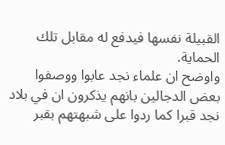القبيلة نفسها فيدفع له مقابل تلك الحماية.
واوضح ان علماء نجد عابوا ووصفوا بعض الدجالين بانهم يذكرون ان في بلاد نجد قبرا كما ردوا على شبهتهم بقبر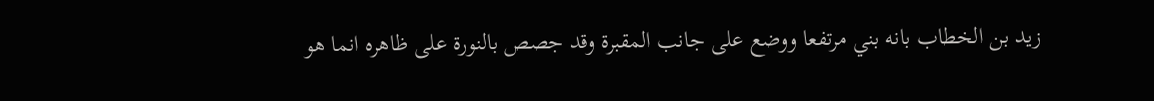زيد بن الخطاب بانه بني مرتفعا ووضع على جانب المقبرة وقد جصص بالنورة على ظاهره انما هو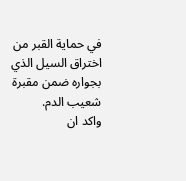في حماية القبر من اختراق السيل الذي بجواره ضمن مقبرة شعيب الدم.
واكد ان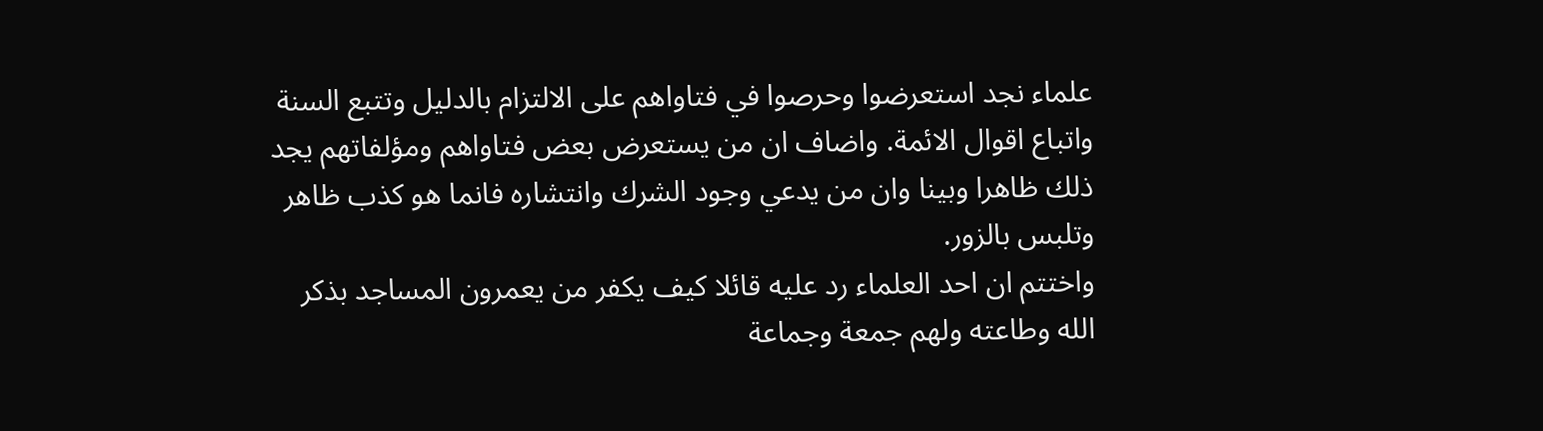علماء نجد استعرضوا وحرصوا في فتاواهم على الالتزام بالدليل وتتبع السنة واتباع اقوال الائمة. واضاف ان من يستعرض بعض فتاواهم ومؤلفاتهم يجد ذلك ظاهرا وبينا وان من يدعي وجود الشرك وانتشاره فانما هو كذب ظاهر وتلبس بالزور.
واختتم ان احد العلماء رد عليه قائلا كيف يكفر من يعمرون المساجد بذكر الله وطاعته ولهم جمعة وجماعة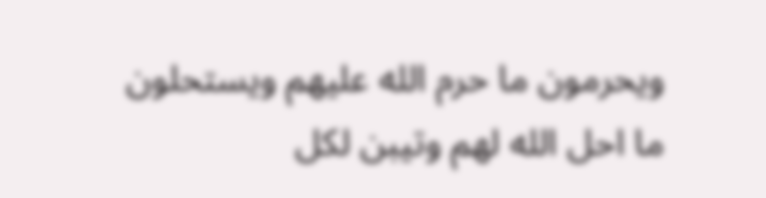ويحرمون ما حرم الله عليهم ويستحلون ما احل الله لهم وتيبن لكل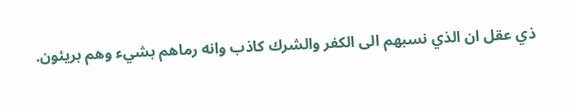ذي عقل ان الذي نسبهم الى الكفر والشرك كاذب وانه رماهم بشيء وهم بريئون.